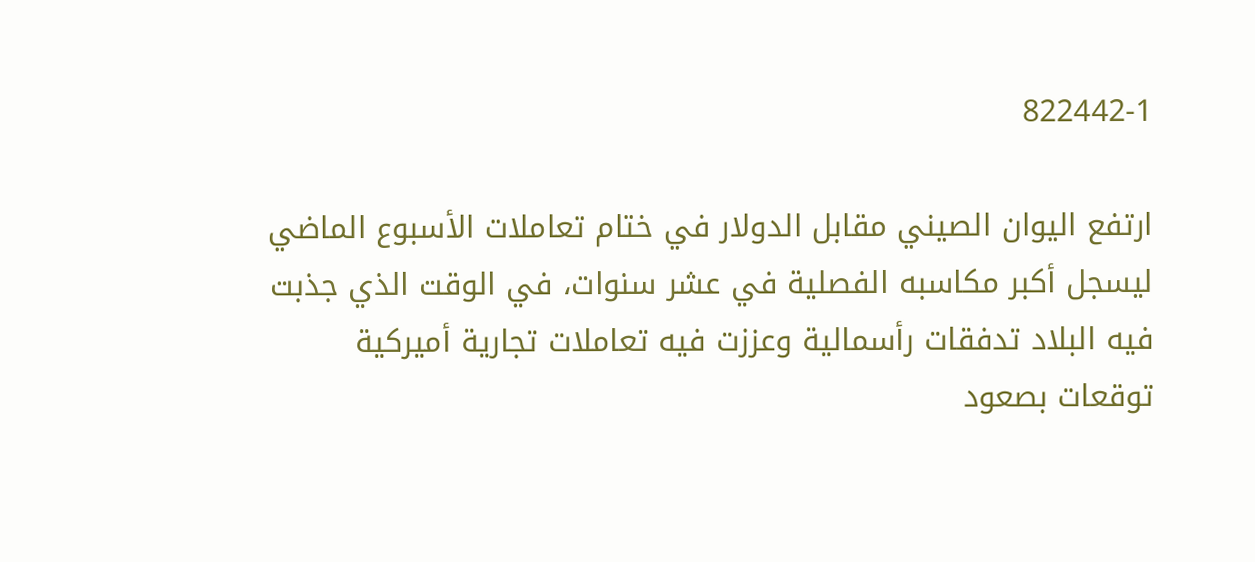822442-1

ارتفع اليوان الصيني مقابل الدولار في ختام تعاملات الأسبوع الماضي ليسجل أكبر مكاسبه الفصلية في عشر سنوات، في الوقت الذي جذبت فيه البلاد تدفقات رأسمالية وعززت فيه تعاملات تجارية أميركية توقعات بصعود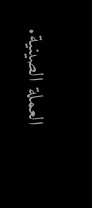العملة الصينية.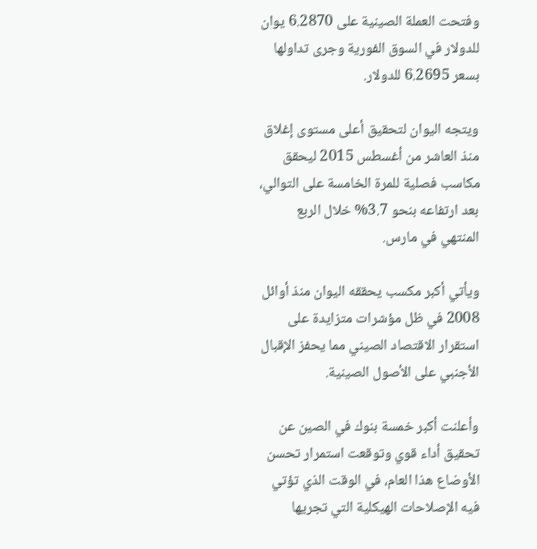وفتحت العملة الصينية على 6.2870 يوان للدولار في السوق الفورية وجرى تداولها بسعر 6.2695 للدولار.

ويتجه اليوان لتحقيق أعلى مستوى إغلاق منذ العاشر من أغسطس 2015 ليحقق مكاسب فصلية للمرة الخامسة على التوالي، بعد ارتفاعه بنحو 3.7% خلال الربع المنتهي في مارس.

ويأتي أكبر مكسب يحققه اليوان منذ أوائل 2008 في ظل مؤشرات متزايدة على استقرار الاقتصاد الصيني مما يحفز الإقبال الأجنبي على الأصول الصينية.

وأعلنت أكبر خمسة بنوك في الصين عن تحقيق أداء قوي وتوقعت استمرار تحسن الأوضاع هذا العام، في الوقت الذي تؤتي فيه الإصلاحات الهيكلية التي تجريها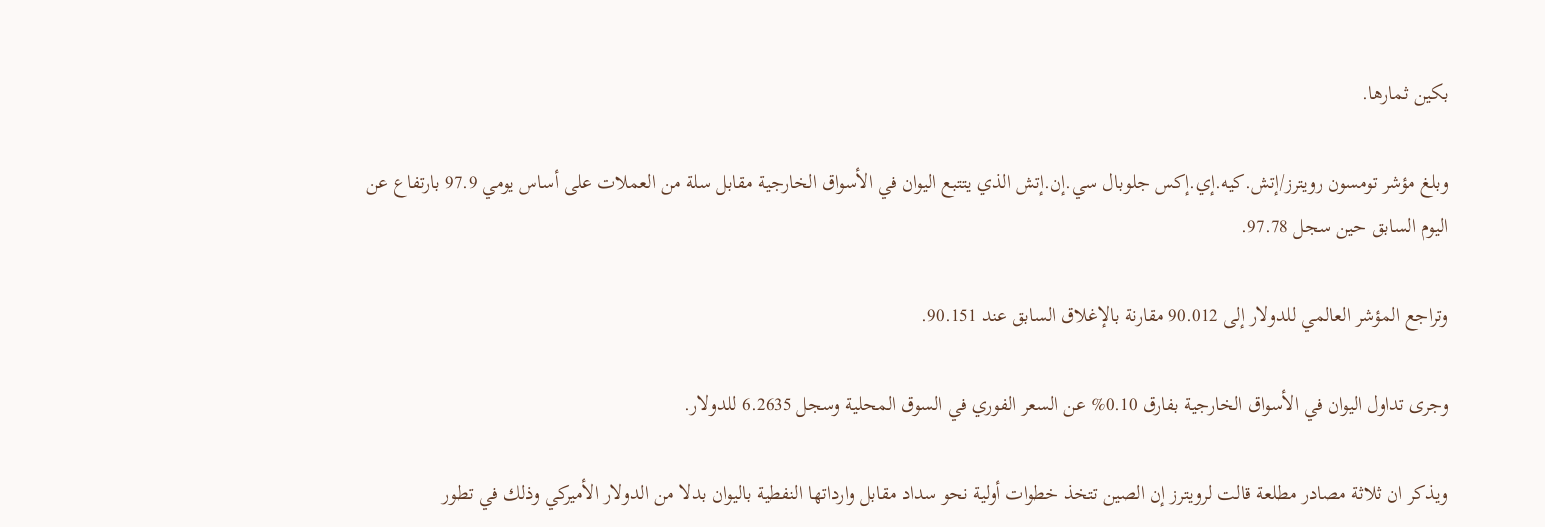بكين ثمارها.

وبلغ مؤشر تومسون رويترز/إتش.كيه.إي.إكس جلوبال سي.إن.إتش الذي يتتبع اليوان في الأسواق الخارجية مقابل سلة من العملات على أساس يومي 97.9 بارتفاع عن اليوم السابق حين سجل 97.78.

وتراجع المؤشر العالمي للدولار إلى 90.012 مقارنة بالإغلاق السابق عند 90.151.

وجرى تداول اليوان في الأسواق الخارجية بفارق 0.10% عن السعر الفوري في السوق المحلية وسجل 6.2635 للدولار.

ويذكر ان ثلاثة مصادر مطلعة قالت لرويترز إن الصين تتخذ خطوات أولية نحو سداد مقابل وارداتها النفطية باليوان بدلا من الدولار الأميركي وذلك في تطور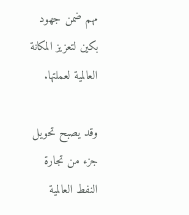مهم ضمن جهود بكين لتعزيز المكانة العالمية لعملتها.

وقد يصبح تحويل جزء من تجارة النفط العالمية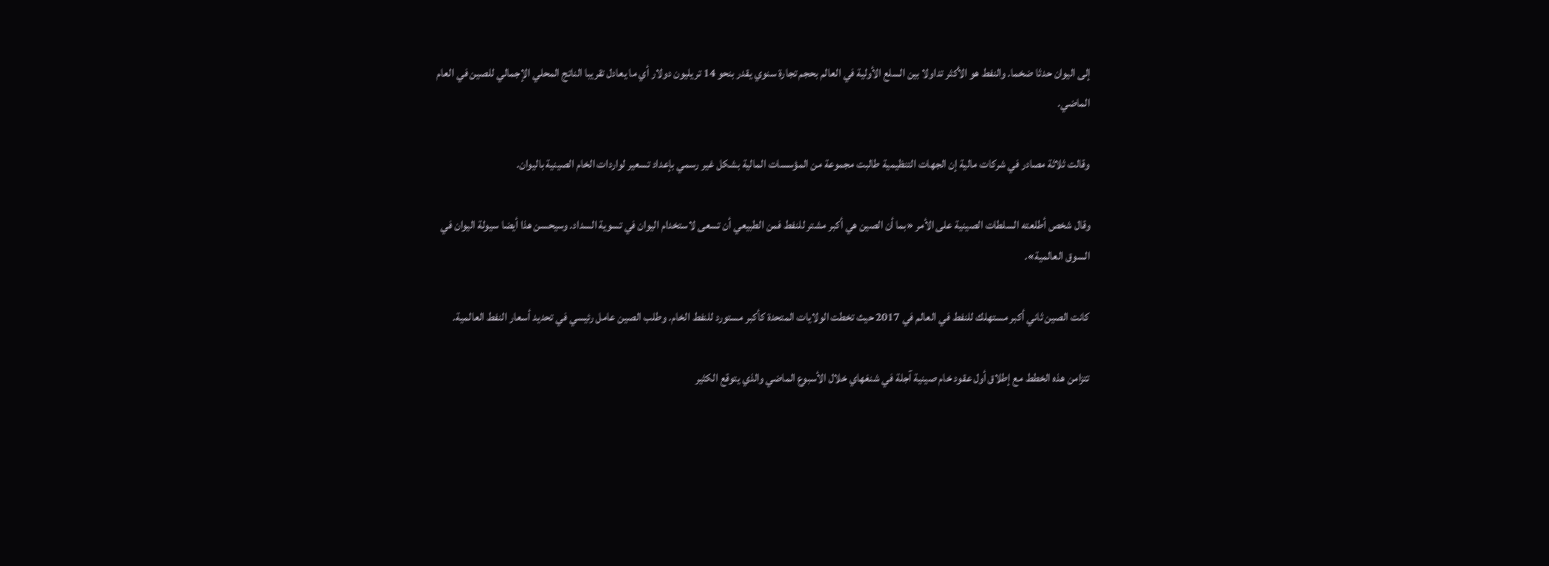إلى اليوان حدثا ضخما. والنفط هو الأكثر تداولا بين السلع الأولية في العالم بحجم تجارة سنوي يقدر بنحو 14 تريليون دولار أي ما يعادل تقريبا الناتج المحلي الإجمالي للصين في العام الماضي.

وقالت ثلاثة مصادر في شركات مالية إن الجهات التنظيمية طالبت مجموعة من المؤسسات المالية بشكل غير رسمي بإعداد تسعير لواردات الخام الصينية باليوان.

وقال شخص أطلعته السلطات الصينية على الأمر «بما أن الصين هي أكبر مشتر للنفط فمن الطبيعي أن تسعى لاستخدام اليوان في تسوية السداد. وسيحسن هذا أيضا سيولة اليوان في السوق العالمية».

كانت الصين ثاني أكبر مستهلك للنفط في العالم في 2017 حيث تخطت الولايات المتحدة كأكبر مستورد للنفط الخام. وطلب الصين عامل رئيسي في تحديد أسعار النفط العالمية.

تتزامن هذه الخطط مع إطلاق أول عقود خام صينية آجلة في شنغهاي خلال الأسبوع الماضي والذي يتوقع الكثير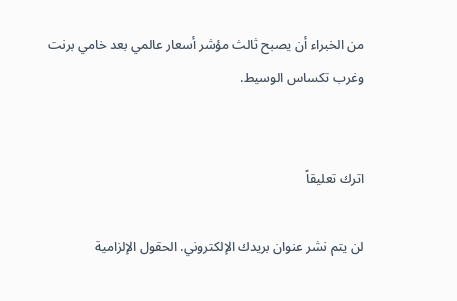من الخبراء أن يصبح ثالث مؤشر أسعار عالمي بعد خامي برنت وغرب تكساس الوسيط.


اترك تعليقاً

لن يتم نشر عنوان بريدك الإلكتروني. الحقول الإلزامية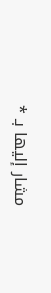مشار إليها بـ *